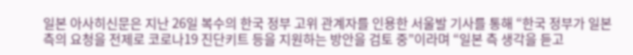일본 아사히신문은 지난 26일 복수의 한국 정부 고위 관계자를 인용한 서울발 기사를 통해 “한국 정부가 일본 측의 요청을 전제로 코로나19 진단키트 등을 지원하는 방안을 검토 중”이라며 “일본 측 생각을 듣고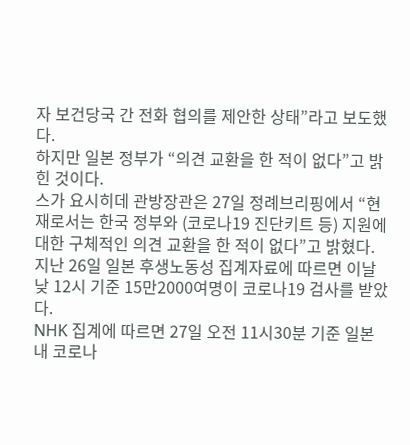자 보건당국 간 전화 협의를 제안한 상태”라고 보도했다.
하지만 일본 정부가 “의견 교환을 한 적이 없다”고 밝힌 것이다.
스가 요시히데 관방장관은 27일 정례브리핑에서 “현재로서는 한국 정부와 (코로나19 진단키트 등) 지원에 대한 구체적인 의견 교환을 한 적이 없다”고 밝혔다.
지난 26일 일본 후생노동성 집계자료에 따르면 이날 낮 12시 기준 15만2000여명이 코로나19 검사를 받았다.
NHK 집계에 따르면 27일 오전 11시30분 기준 일본 내 코로나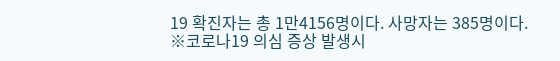19 확진자는 총 1만4156명이다. 사망자는 385명이다.
※코로나19 의심 증상 발생시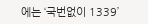에는 ‘국번없이 1339’